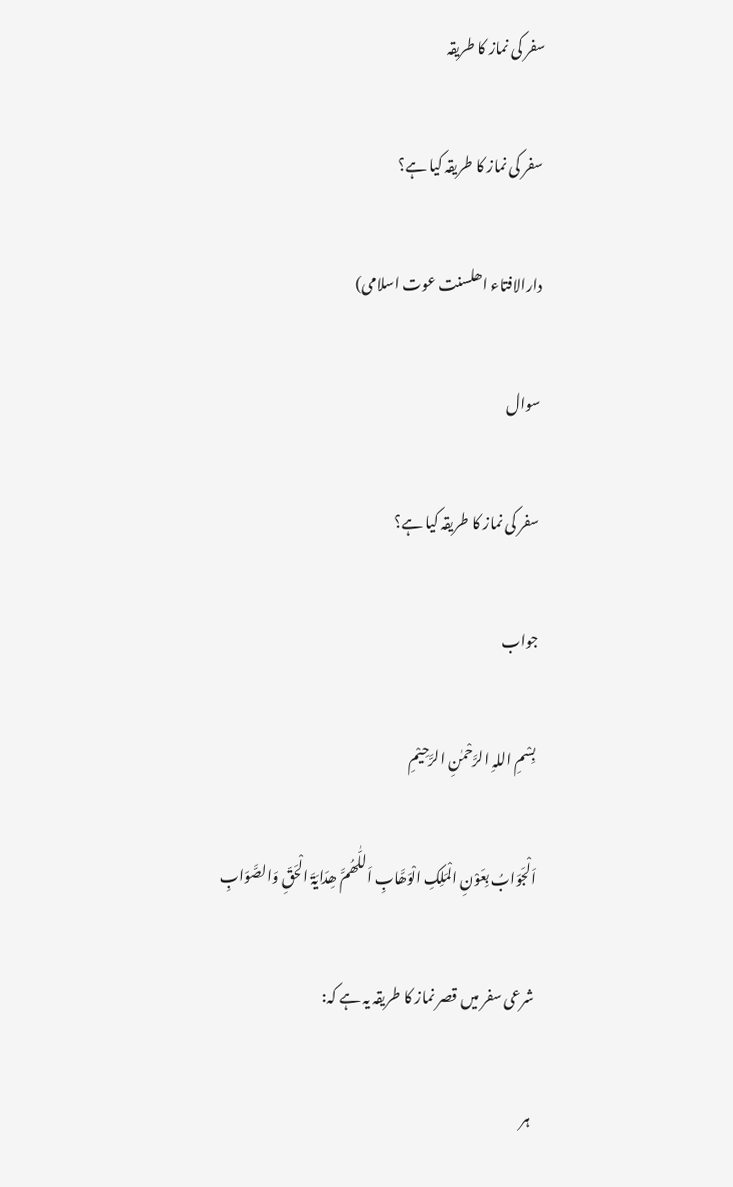سفر کی نماز کا طریقہ

سفر کی نماز کا طریقہ کیا ہے؟

دارالافتاء اھلسنت عوت اسلامی)

سوال

سفر کی نماز کا طریقہ کیا ہے؟

جواب

بِسْمِ اللہِ الرَّحْمٰنِ الرَّحِیْمِ

اَلْجَوَابُ بِعَوْنِ الْمَلِکِ الْوَھَّابِ اَللّٰھُمَّ ھِدَایَۃَ الْحَقِّ وَالصَّوَابِ

شرعی سفر میں قصر نماز کا طریقہ یہ ہے کہ:

 ہر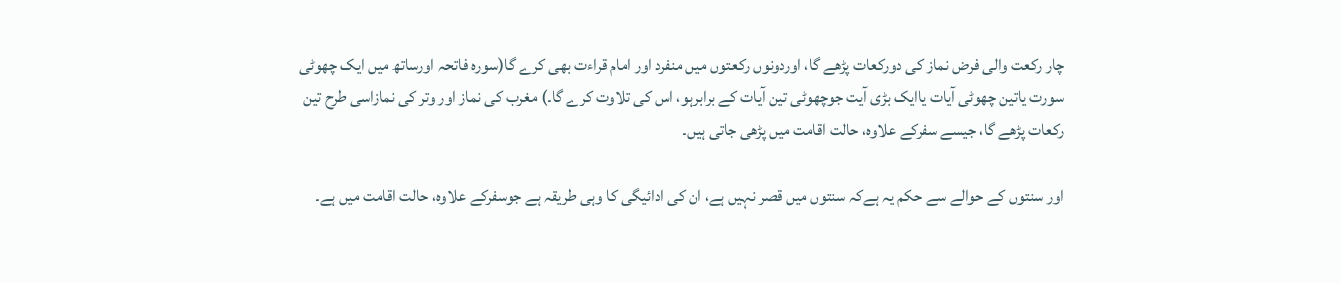چار رکعت والی فرض نماز کی دورکعات پڑھے گا، اوردونوں رکعتوں میں منفرد اور امام قراءت بھی کرے گا(سورہ فاتحہ اورساتھ میں ایک چھوٹی سورت یاتین چھوٹی آیات یاایک بڑی آیت جوچھوٹی تین آیات کے برابرہو، اس کی تلاوت کرے گا۔) مغرب کی نماز اور وتر کی نمازاسی طرح تین رکعات پڑھے گا، جیسے سفرکے علاوہ، حالت اقامت میں پڑھی جاتی ہیں۔

اور سنتوں کے حوالے سے حکم یہ ہےکہ سنتوں میں قصر نہیں ہے، ان کی ادائیگی کا وہی طریقہ ہے جوسفرکے علاوہ، حالت اقامت میں ہے۔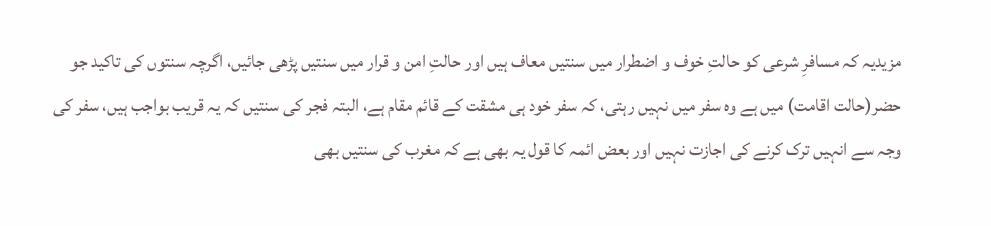مزیدیہ کہ مسافرِ شرعی کو حالتِ خوف و اضطرار میں سنتیں معاف ہیں اور حالتِ امن و قرار میں سنتیں پڑھی جائیں، اگرچہ سنتوں کی تاکید جو حضر(حالت اقامت) میں ہے وہ سفر میں نہیں رہتی، کہ سفر خود ہی مشقت کے قائم مقام ہے، البتہ فجر کی سنتیں کہ یہ قریب بواجب ہیں، سفر کی وجہ سے انہیں ترک کرنے کی اجازت نہیں اور بعض ائمہ کا قول یہ بھی ہے کہ مغرب کی سنتیں بھی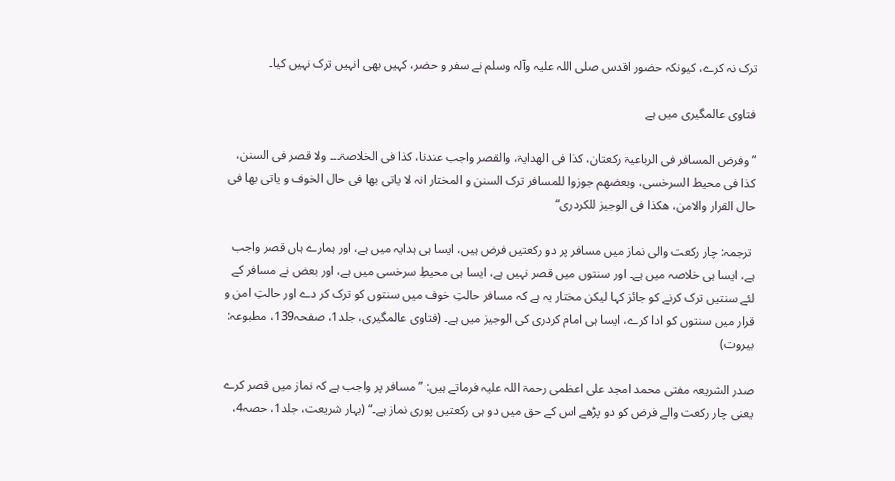ترک نہ کرے، کیونکہ حضور اقدس صلی اللہ علیہ وآلہ وسلم نے سفر و حضر، کہیں بھی انہیں ترک نہیں کیا۔

فتاوی عالمگیری میں ہے

”وفرض المسافر فی الرباعیۃ رکعتان، کذا فی الھدایۃ، والقصر واجب عندنا، کذا فی الخلاصۃ۔۔۔ ولا قصر فی السنن، کذا فی محیط السرخسی، وبعضھم جوزوا للمسافر ترک السنن و المختار انہ لا یاتی بھا فی حال الخوف و یاتی بھا فی حال القرار والامن، ھکذا فی الوجیز للکردری“

 ترجمہ: چار رکعت والی نماز میں مسافر پر دو رکعتیں فرض ہیں، ایسا ہی ہدایہ میں ہے، اور ہمارے ہاں قصر واجب ہے، ایسا ہی خلاصہ میں ہے۔ اور سنتوں میں قصر نہیں ہے، ایسا ہی محیطِ سرخسی میں ہے، اور بعض نے مسافر کے لئے سنتیں ترک کرنے کو جائز کہا لیکن مختار یہ ہے کہ مسافر حالتِ خوف میں سنتوں کو ترک کر دے اور حالتِ امن و قرار میں سنتوں کو ادا کرے، ایسا ہی امام کردری کی الوجیز میں ہے۔ (فتاوی عالمگیری، جلد1، صفحہ139، مطبوعہ: بیروت)

صدر الشریعہ مفتی محمد امجد علی اعظمی رحمۃ اللہ علیہ فرماتے ہیں: ”مسافر پر واجب ہے کہ نماز میں قصر کرے یعنی چار رکعت والے فرض کو دو پڑھے اس کے حق میں دو ہی رکعتیں پوری نماز ہے۔“ (بہار شریعت، جلد1، حصہ4،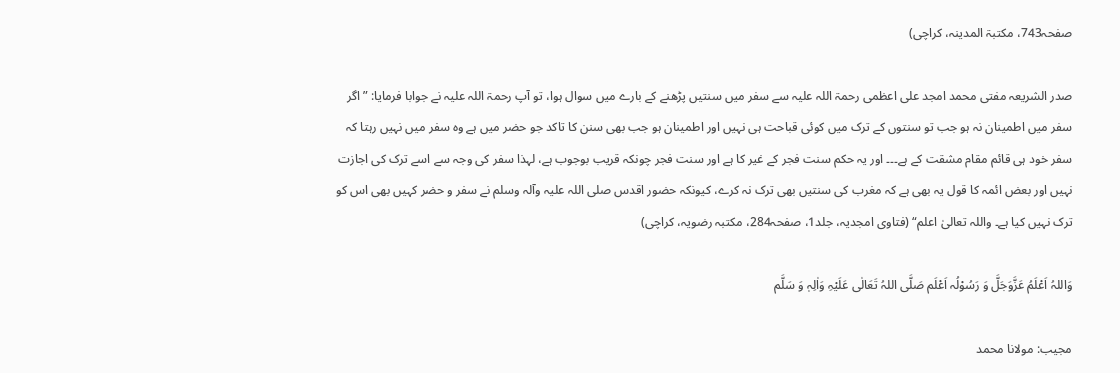صفحہ743، مکتبۃ المدینہ، کراچی)

صدر الشریعہ مفتی محمد امجد علی اعظمی رحمۃ اللہ علیہ سے سفر میں سنتیں پڑھنے کے بارے میں سوال ہوا، تو آپ رحمۃ اللہ علیہ نے جوابا فرمایا: ”اگر سفر میں اطمینان نہ ہو جب تو سنتوں کے ترک میں کوئی قباحت ہی نہیں اور اطمینان ہو جب بھی سنن کا تاکد جو حضر میں ہے وہ سفر میں نہیں رہتا کہ سفر خود ہی قائم مقام مشقت کے ہے۔۔۔ اور یہ حکم سنت فجر کے غیر کا ہے اور سنت فجر چونکہ قریب بوجوب ہے، لہذا سفر کی وجہ سے اسے ترک کی اجازت نہیں اور بعض ائمہ کا قول یہ بھی ہے کہ مغرب کی سنتیں بھی ترک نہ کرے، کیونکہ حضور اقدس صلی اللہ علیہ وآلہ وسلم نے سفر و حضر کہیں بھی اس کو ترک نہیں کیا ہے۔ واللہ تعالیٰ اعلم“ (فتاوی امجدیہ، جلد1، صفحہ284، مکتبہ رضویہ، کراچی)

وَاللہُ اَعْلَمُ عَزَّوَجَلَّ وَ رَسُوْلُہ اَعْلَم صَلَّی اللہُ تَعَالٰی عَلَیْہِ وَاٰلِہٖ وَ سَلَّم

مجیب: مولانا محمد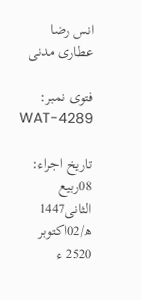انس رضا عطاری مدنی

فتوی نمبر: WAT-4289

تاریخ اجراء: 08ربیع الثانی1447 ھ/02اکتوبر 2520 ء